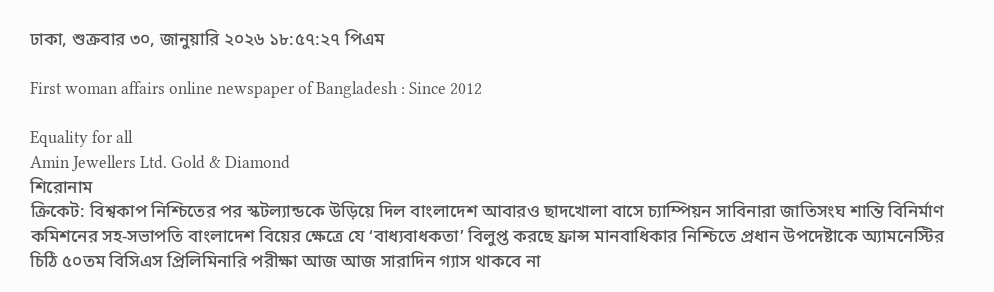ঢাকা, শুক্রবার ৩০, জানুয়ারি ২০২৬ ১৮:৫৭:২৭ পিএম

First woman affairs online newspaper of Bangladesh : Since 2012

Equality for all
Amin Jewellers Ltd. Gold & Diamond
শিরোনাম
ক্রিকেট: বিশ্বকাপ নিশ্চিতের পর স্কটল্যান্ডকে উড়িয়ে দিল বাংলাদেশ আবারও ছাদখোলা বাসে চ্যাম্পিয়ন সাবিনারা জাতিসংঘ শান্তি বিনির্মাণ কমিশনের সহ-সভাপতি বাংলাদেশ বিয়ের ক্ষেত্রে যে ‘বাধ্যবাধকতা’ বিলুপ্ত করছে ফ্রান্স মানবাধিকার নিশ্চিতে প্রধান উপদেষ্টাকে অ্যামনেস্টির চিঠি ৫০তম বিসিএস প্রিলিমিনারি পরীক্ষা আজ আজ সারাদিন গ্যাস থাকবে না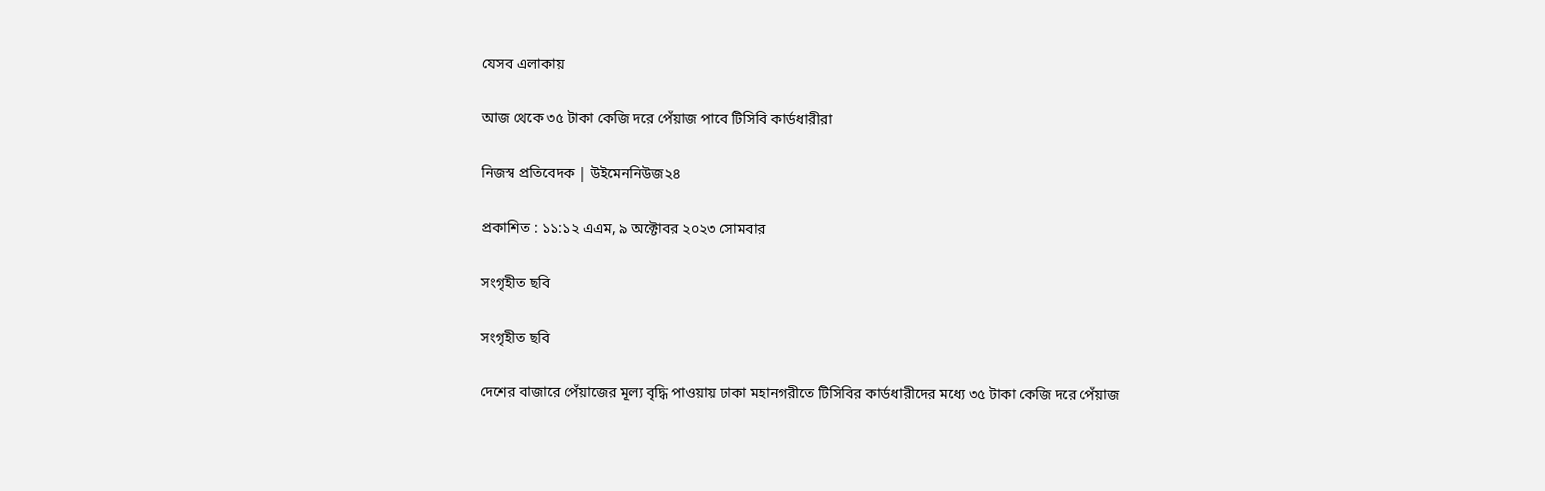যেসব এলাকায়

আজ থেকে ৩৫ টাকা কেজি দরে পেঁয়াজ পাবে টিসিবি কার্ডধারীরা

নিজস্ব প্রতিবেদক | উইমেননিউজ২৪

প্রকাশিত : ১১:১২ এএম, ৯ অক্টোবর ২০২৩ সোমবার

সংগৃহীত ছবি

সংগৃহীত ছবি

দেশের বাজারে পেঁয়াজের মূল্য বৃদ্ধি পাওয়ায় ঢাকা মহানগরীতে টিসিবির কার্ডধারীদের মধ্যে ৩৫ টাকা কেজি দরে পেঁয়াজ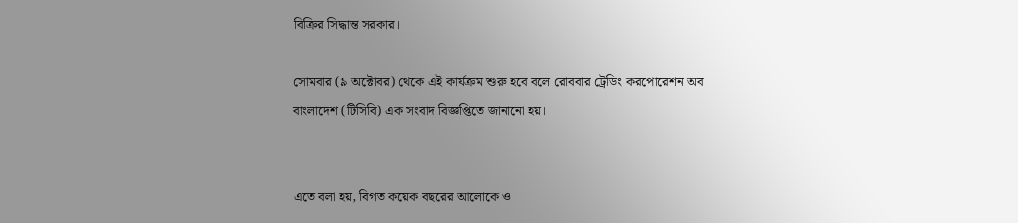বিক্রির সিদ্ধান্ত সরকার।

সোমবার (৯ অক্টোবর) থেকে এই কার্যক্রম শুরু হবে বলে রোববার ট্রেডিং করপোরেশন অব বাংলাদেশ (টিসিবি) এক সংবাদ বিজ্ঞপ্তিতে জানানো হয়।


এতে বলা হয়, বিগত কয়েক বছরের আলোকে ও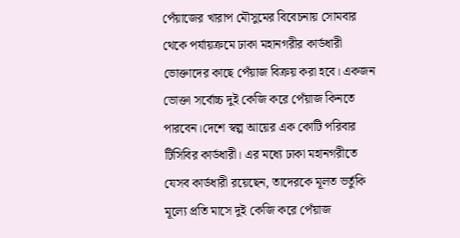পেঁয়াজের খারাপ মৌসুমের বিবেচনায় সোমবার থেকে পর্যায়ক্রমে ঢাকা মহানগরীর কার্ডধারী ভোক্তাদের কাছে পেঁয়াজ বিক্রয় করা হবে। একজন ভোক্তা সর্বোচ্চ দুই কেজি করে পেঁয়াজ কিনতে পারবেন।দেশে স্বল্প আয়ের এক কোটি পরিবার টিসিবির কার্ডধারী। এর মধ্যে ঢাকা মহানগরীতে যেসব কার্ডধারী রয়েছেন, তাদেরকে মূলত ভর্তুকি মূল্যে প্রতি মাসে দুই কেজি করে পেঁয়াজ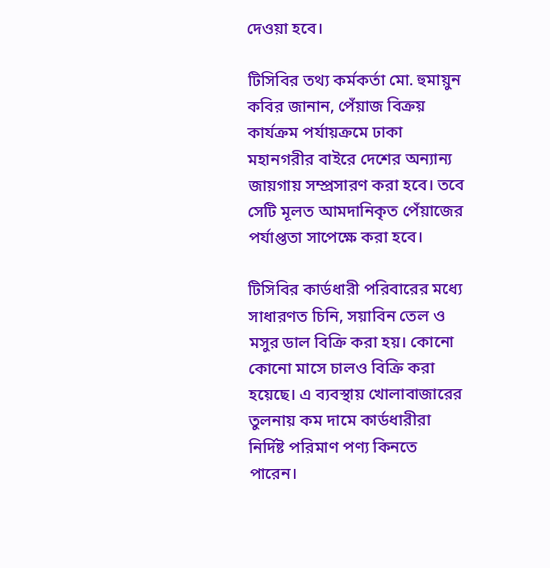দেওয়া হবে।

টিসিবির তথ্য কর্মকর্তা মো. হুমায়ুন কবির জানান, পেঁয়াজ বিক্রয় কার্যক্রম পর্যায়ক্রমে ঢাকা মহানগরীর বাইরে দেশের অন্যান্য জায়গায় সম্প্রসারণ করা হবে। তবে সেটি মূলত আমদানিকৃত পেঁয়াজের পর্যাপ্ততা সাপেক্ষে করা হবে।

টিসিবির কার্ডধারী পরিবারের মধ্যে সাধারণত চিনি, সয়াবিন তেল ও মসুর ডাল বিক্রি করা হয়। কোনো কোনো মাসে চালও বিক্রি করা হয়েছে। এ ব্যবস্থায় খোলাবাজারের তুলনায় কম দামে কার্ডধারীরা নির্দিষ্ট পরিমাণ পণ্য কিনতে পারেন।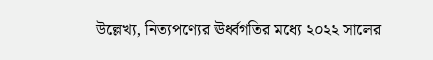উল্লেখ্য, নিত্যপণ্যের ঊর্ধ্বগতির মধ্যে ২০২২ সালের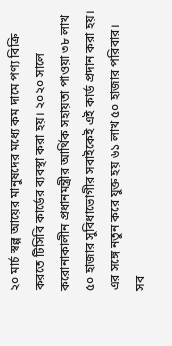২০ মার্চ স্বল্প আয়ের মানুষদের মধ্যে কম দামে পণ্য বিক্রি করতে টিসিবি কার্ডের ব্যবস্থা করা হয়। ২০২০ সালে করোনাকালীন প্রধানমন্ত্রীর আর্থিক সহায়তা পাওয়া ৩৮ লাখ ৫০ হাজার সুবিধাভোগীর সবাইকেই এই কার্ড প্রদান করা হয়। এর সঙ্গে নতুন করে যুক্ত হয় ৬১ লাখ ৫০ হাজার পরিবার। সব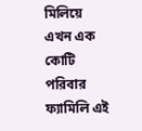মিলিয়ে এখন এক কোটি পরিবার ফ্যামিলি এই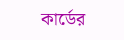কার্ডের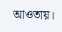আওতায়।